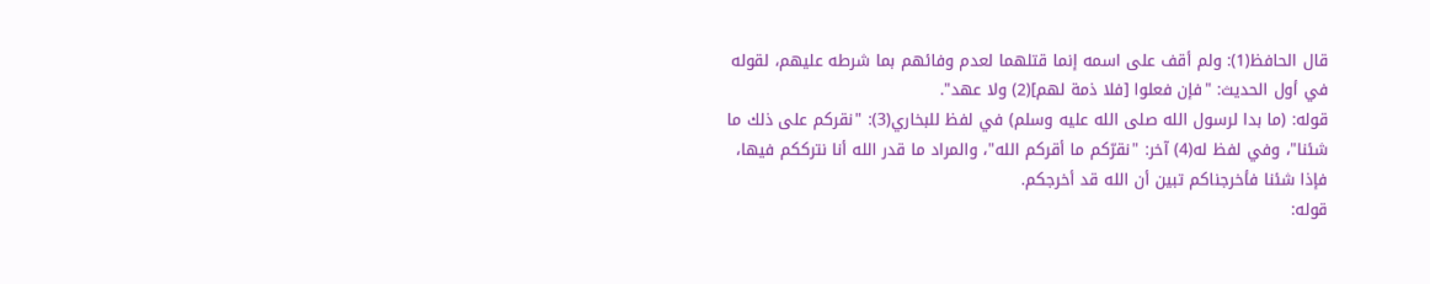قال الحافظ(1): ولم أقف على اسمه إنما قتلهما لعدم وفائهم بما شرطه عليهم، لقوله في أول الحديث: "فإن فعلوا [فلا ذمة لهم](2) ولا عهد".
قوله: (ما بدا لرسول الله صلى الله عليه وسلم) في لفظ للبخاري(3): "نقركم على ذلك ما شئنا"، وفي لفظ له(4) آخر: "نقرّكم ما أقركم الله"، والمراد ما قدر الله أنا نترككم فيها، فإذا شئنا فأخرجناكم تبين أن الله قد أخرجكم.
قوله: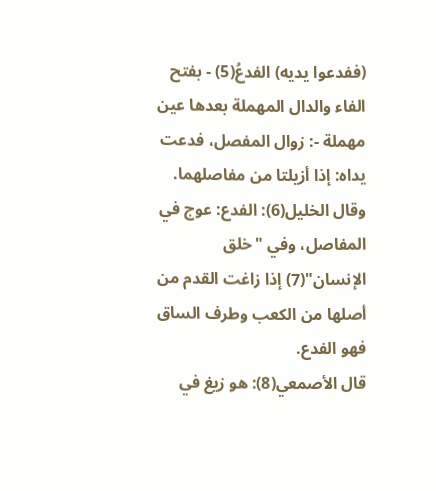(ففدعوا يديه) الفدعُ(5) - بفتح الفاء والدال المهملة بعدها عين مهملة -: زوال المفصل، فدعت يداه: إذا أزيلتا من مفاصلهما.
وقال الخليل(6): الفدع: عوج في المفاصل، وفي "خلق الإنسان"(7) إذا زاغت القدم من أصلها من الكعب وطرف الساق فهو الفدع.
قال الأصمعي(8): هو زيغ في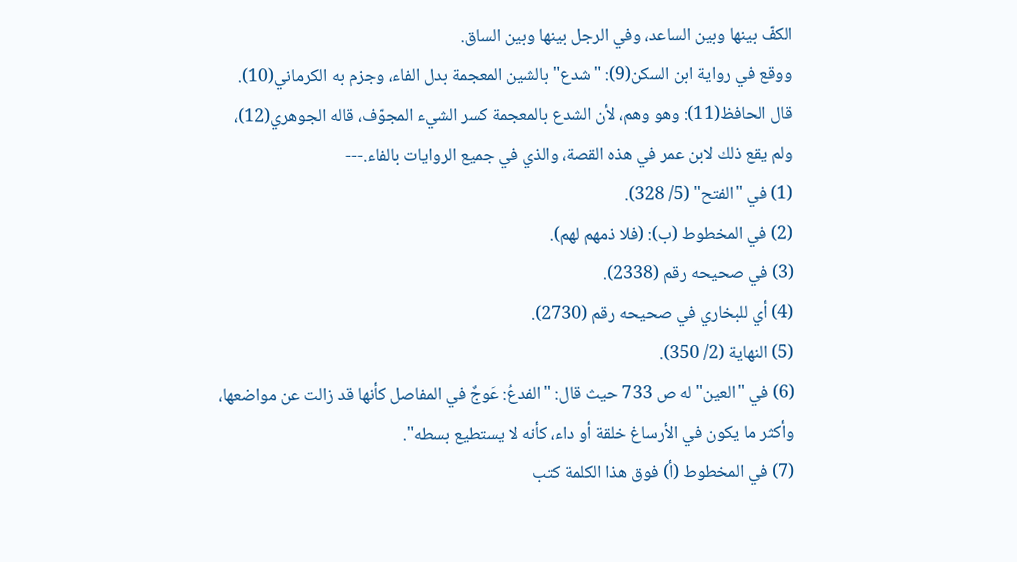الكفّ بينها وبين الساعد، وفي الرجل بينها وبين الساق.
ووقع في رواية ابن السكن(9): "شدع" بالشين المعجمة بدل الفاء، وجزم به الكرماني(10).
قال الحافظ(11): وهو وهم، لأن الشدع بالمعجمة كسر الشيء المجوّف، قاله الجوهري(12)، ولم يقع ذلك لابن عمر في هذه القصة، والذي في جميع الروايات بالفاء.---
(1) في "الفتح" (5/ 328).
(2) في المخطوط (ب): (فلا ذمهم لهم).
(3) في صحيحه رقم (2338).
(4) أي للبخاري في صحيحه رقم (2730).
(5) النهاية (2/ 350).
(6) في "العين" له ص 733 حيث قال: "الفدعُ: عَوجٌ في المفاصل كأنها قد زالت عن مواضعها، وأكثر ما يكون في الأرساغ خلقة أو داء، كأنه لا يستطيع بسطه".
(7) في المخطوط (أ) فوق هذا الكلمة كتب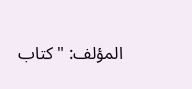المؤلف: "كتاب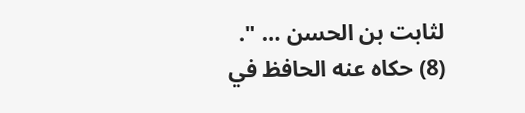لثابت بن الحسن … ".
(8) حكاه عنه الحافظ في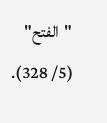"الفتح" (5/ 328).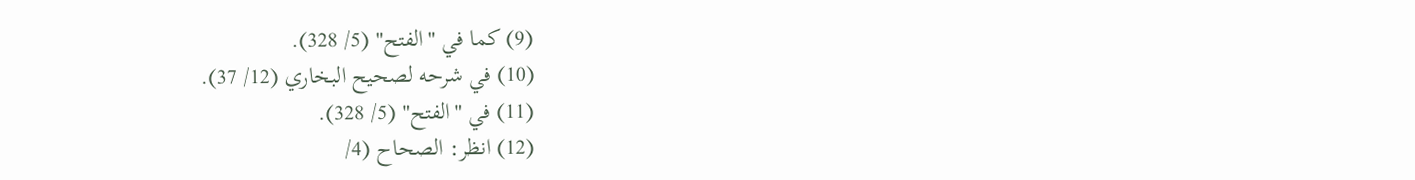(9) كما في "الفتح" (5/ 328).
(10) في شرحه لصحيح البخاري (12/ 37).
(11) في "الفتح" (5/ 328).
(12) انظر: الصحاح (4/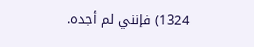1324) فإنني لم أجده.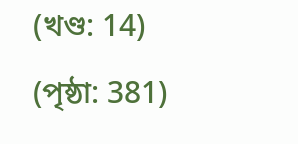(খণ্ড: 14) (পৃষ্ঠা: 381)